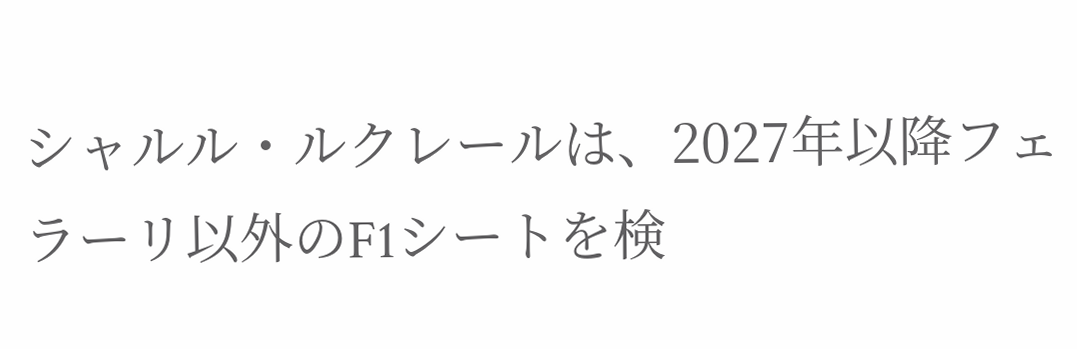シャルル・ルクレールは、2027年以降フェラーリ以外のF1シートを検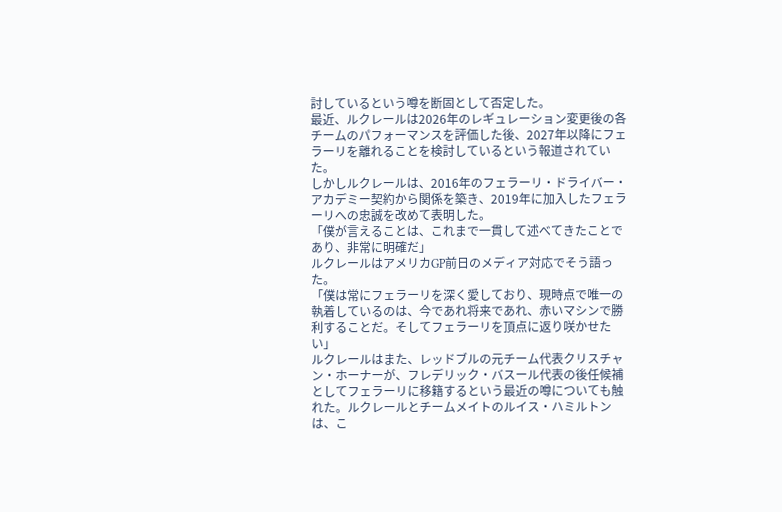討しているという噂を断固として否定した。
最近、ルクレールは2026年のレギュレーション変更後の各チームのパフォーマンスを評価した後、2027年以降にフェラーリを離れることを検討しているという報道されていた。
しかしルクレールは、2016年のフェラーリ・ドライバー・アカデミー契約から関係を築き、2019年に加入したフェラーリへの忠誠を改めて表明した。
「僕が言えることは、これまで一貫して述べてきたことであり、非常に明確だ」
ルクレールはアメリカGP前日のメディア対応でそう語った。
「僕は常にフェラーリを深く愛しており、現時点で唯一の執着しているのは、今であれ将来であれ、赤いマシンで勝利することだ。そしてフェラーリを頂点に返り咲かせたい」
ルクレールはまた、レッドブルの元チーム代表クリスチャン・ホーナーが、フレデリック・バスール代表の後任候補としてフェラーリに移籍するという最近の噂についても触れた。ルクレールとチームメイトのルイス・ハミルトンは、こ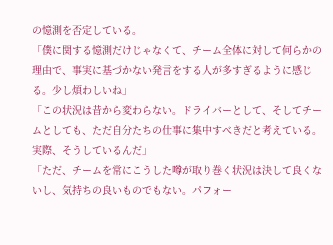の憶測を否定している。
「僕に関する憶測だけじゃなくて、チーム全体に対して何らかの理由で、事実に基づかない発言をする人が多すぎるように感じる。少し煩わしいね」
「この状況は昔から変わらない。ドライバーとして、そしてチームとしても、ただ自分たちの仕事に集中すべきだと考えている。実際、そうしているんだ」
「ただ、チームを常にこうした噂が取り巻く状況は決して良くないし、気持ちの良いものでもない。パフォー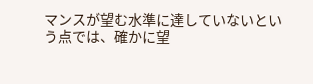マンスが望む水準に達していないという点では、確かに望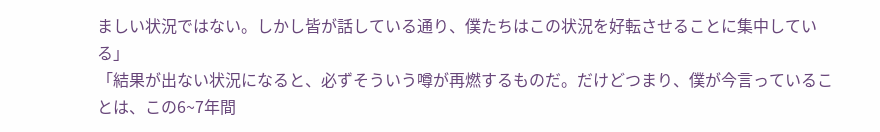ましい状況ではない。しかし皆が話している通り、僕たちはこの状況を好転させることに集中している」
「結果が出ない状況になると、必ずそういう噂が再燃するものだ。だけどつまり、僕が今言っていることは、この6~7年間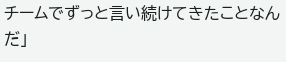チームでずっと言い続けてきたことなんだ」